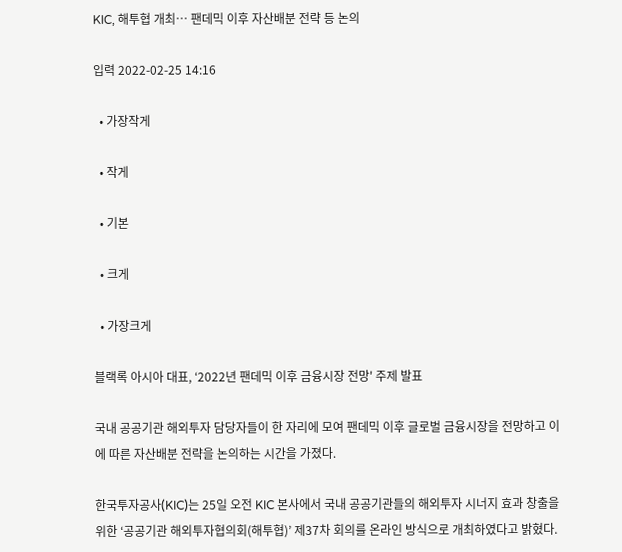KIC, 해투협 개최… 팬데믹 이후 자산배분 전략 등 논의

입력 2022-02-25 14:16

  • 가장작게

  • 작게

  • 기본

  • 크게

  • 가장크게

블랙록 아시아 대표, ‘2022년 팬데믹 이후 금융시장 전망' 주제 발표

국내 공공기관 해외투자 담당자들이 한 자리에 모여 팬데믹 이후 글로벌 금융시장을 전망하고 이에 따른 자산배분 전략을 논의하는 시간을 가졌다.

한국투자공사(KIC)는 25일 오전 KIC 본사에서 국내 공공기관들의 해외투자 시너지 효과 창출을 위한 ‘공공기관 해외투자협의회(해투협)’ 제37차 회의를 온라인 방식으로 개최하였다고 밝혔다.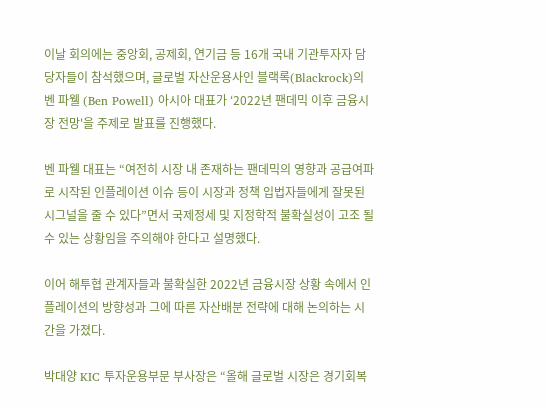이날 회의에는 중앙회, 공제회, 연기금 등 16개 국내 기관투자자 담당자들이 참석했으며, 글로벌 자산운용사인 블랙록(Blackrock)의 벤 파웰 (Ben Powell) 아시아 대표가 ‘2022년 팬데믹 이후 금융시장 전망'을 주제로 발표를 진행했다.

벤 파웰 대표는 “여전히 시장 내 존재하는 팬데믹의 영향과 공급여파로 시작된 인플레이션 이슈 등이 시장과 정책 입법자들에게 잘못된 시그널을 줄 수 있다”면서 국제정세 및 지정학적 불확실성이 고조 될 수 있는 상황임을 주의해야 한다고 설명했다.

이어 해투협 관계자들과 불확실한 2022년 금융시장 상황 속에서 인플레이션의 방향성과 그에 따른 자산배분 전략에 대해 논의하는 시간을 가졌다.

박대양 KIC 투자운용부문 부사장은 “올해 글로벌 시장은 경기회복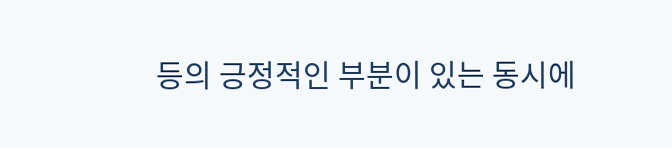등의 긍정적인 부분이 있는 동시에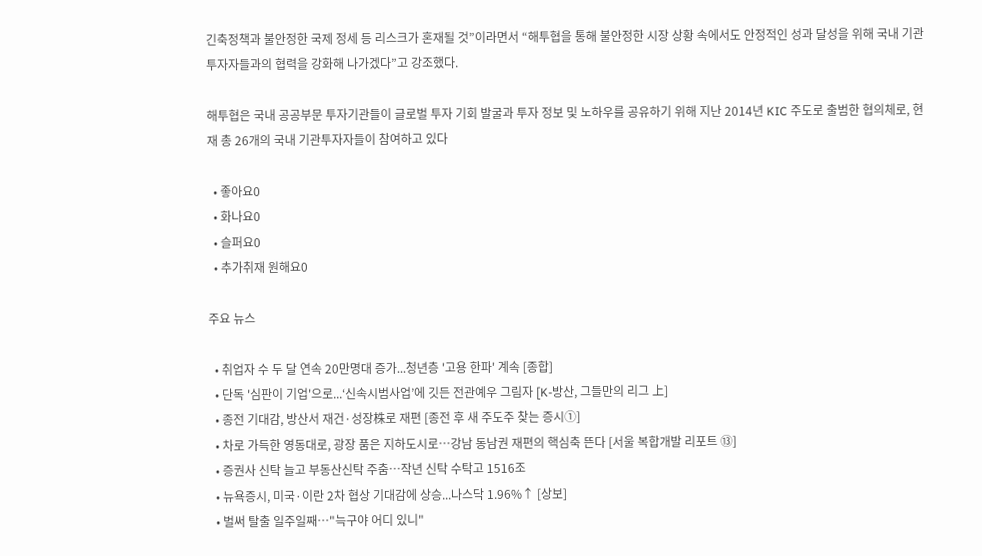긴축정책과 불안정한 국제 정세 등 리스크가 혼재될 것”이라면서 “해투협을 통해 불안정한 시장 상황 속에서도 안정적인 성과 달성을 위해 국내 기관투자자들과의 협력을 강화해 나가겠다”고 강조했다.

해투협은 국내 공공부문 투자기관들이 글로벌 투자 기회 발굴과 투자 정보 및 노하우를 공유하기 위해 지난 2014년 KIC 주도로 출범한 협의체로, 현재 총 26개의 국내 기관투자자들이 참여하고 있다

  • 좋아요0
  • 화나요0
  • 슬퍼요0
  • 추가취재 원해요0

주요 뉴스

  • 취업자 수 두 달 연속 20만명대 증가...청년층 '고용 한파' 계속 [종합]
  • 단독 '심판이 기업'으로...‘신속시범사업’에 깃든 전관예우 그림자 [K-방산, 그들만의 리그 上]
  • 종전 기대감, 방산서 재건·성장株로 재편 [종전 후 새 주도주 찾는 증시①]
  • 차로 가득한 영동대로, 광장 품은 지하도시로…강남 동남권 재편의 핵심축 뜬다 [서울 복합개발 리포트 ⑬]
  • 증권사 신탁 늘고 부동산신탁 주춤…작년 신탁 수탁고 1516조
  • 뉴욕증시, 미국·이란 2차 협상 기대감에 상승...나스닥 1.96%↑ [상보]
  • 벌써 탈출 일주일째…"늑구야 어디 있니"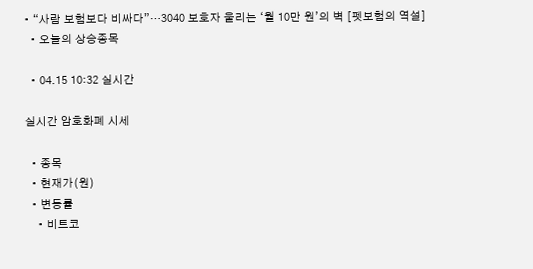• “사람 보험보다 비싸다”…3040 보호자 울리는 ‘월 10만 원’의 벽 [펫보험의 역설]
  • 오늘의 상승종목

  • 04.15 10:32 실시간

실시간 암호화폐 시세

  • 종목
  • 현재가(원)
  • 변동률
    • 비트코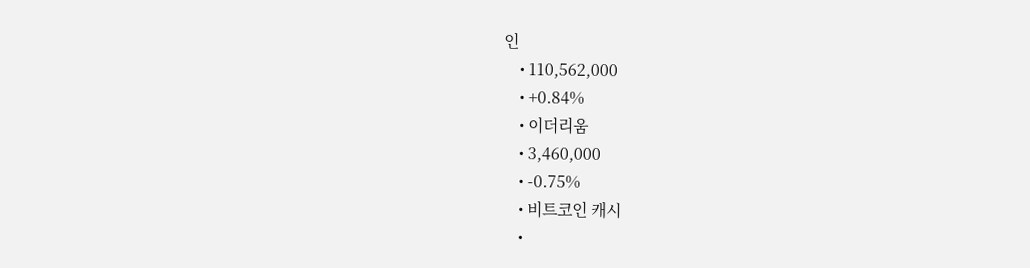인
    • 110,562,000
    • +0.84%
    • 이더리움
    • 3,460,000
    • -0.75%
    • 비트코인 캐시
    •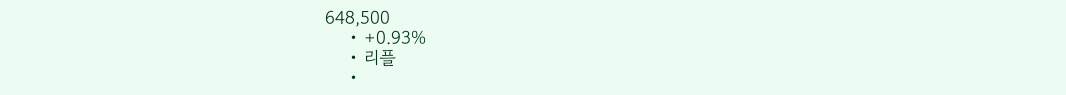648,500
    • +0.93%
    • 리플
    •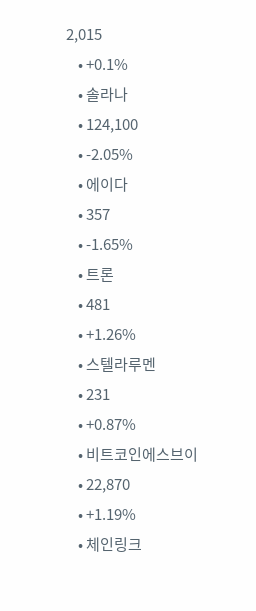2,015
    • +0.1%
    • 솔라나
    • 124,100
    • -2.05%
    • 에이다
    • 357
    • -1.65%
    • 트론
    • 481
    • +1.26%
    • 스텔라루멘
    • 231
    • +0.87%
    • 비트코인에스브이
    • 22,870
    • +1.19%
    • 체인링크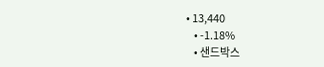• 13,440
    • -1.18%
    • 샌드박스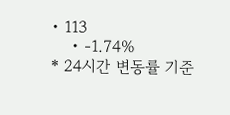• 113
    • -1.74%
* 24시간 변동률 기준